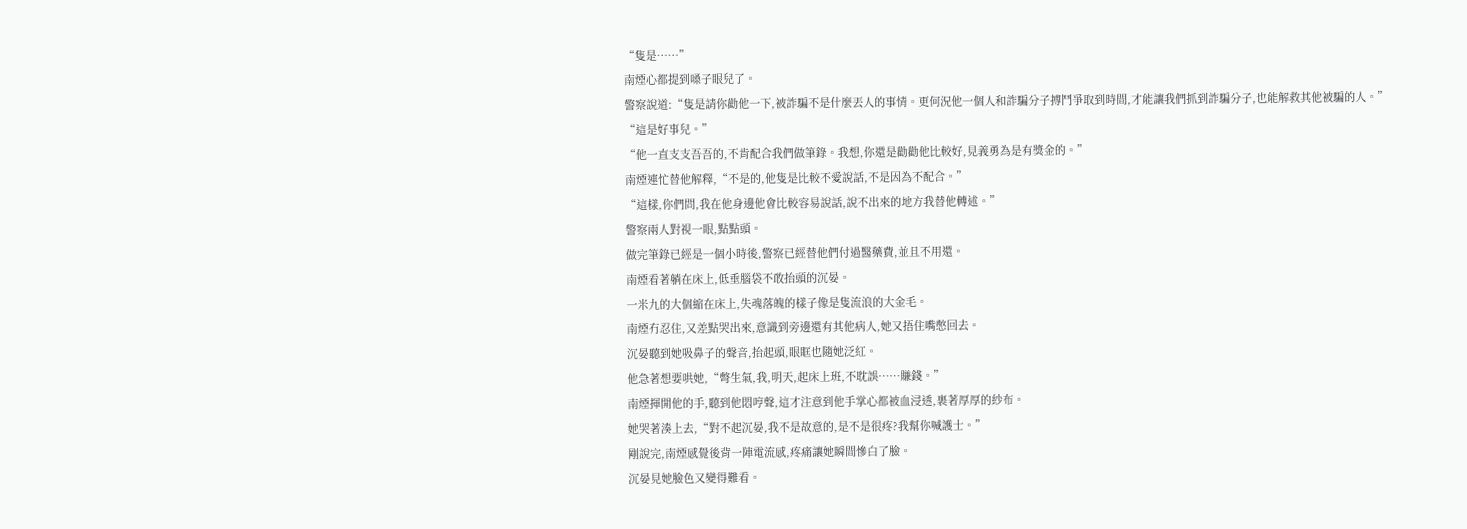“隻是……”
南煙心都提到嗓子眼兒了。
警察說道:“隻是請你勸他一下,被詐騙不是什麼丟人的事情。更何況他一個人和詐騙分子搏鬥爭取到時間,才能讓我們抓到詐騙分子,也能解救其他被騙的人。”
“這是好事兒。”
“他一直支支吾吾的,不肯配合我們做筆錄。我想,你還是勸勸他比較好,見義勇為是有獎金的。”
南煙連忙替他解釋,“不是的,他隻是比較不愛說話,不是因為不配合。”
“這樣,你們問,我在他身邊他會比較容易說話,說不出來的地方我替他轉述。”
警察兩人對視一眼,點點頭。
做完筆錄已經是一個小時後,警察已經替他們付過醫藥費,並且不用還。
南煙看著躺在床上,低垂腦袋不敢抬頭的沉晏。
一米九的大個縮在床上,失魂落魄的樣子像是隻流浪的大金毛。
南煙冇忍住,又差點哭出來,意識到旁邊還有其他病人,她又捂住嘴憋回去。
沉晏聽到她吸鼻子的聲音,抬起頭,眼眶也隨她泛紅。
他急著想要哄她,“彆生氣,我,明天,起床上班,不耽誤……賺錢。”
南煙揮開他的手,聽到他悶哼聲,這才注意到他手掌心都被血浸透,裹著厚厚的紗布。
她哭著湊上去,“對不起沉晏,我不是故意的,是不是很疼?我幫你喊護士。”
剛說完,南煙感覺後背一陣電流感,疼痛讓她瞬間慘白了臉。
沉晏見她臉色又變得難看。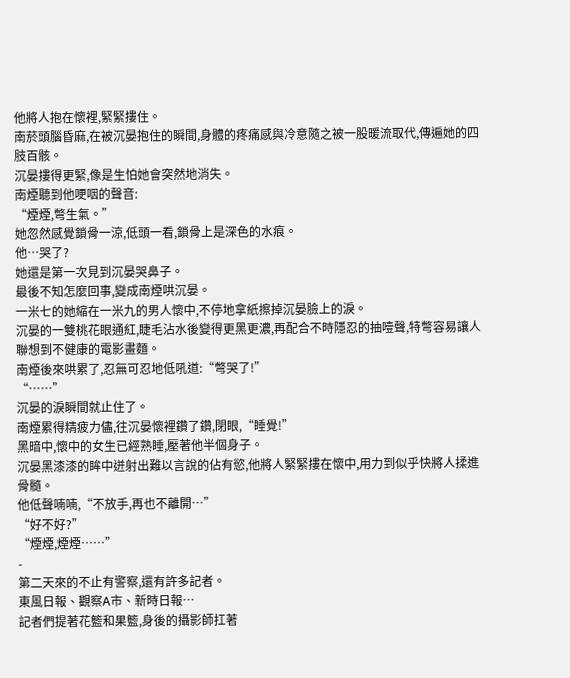他將人抱在懷裡,緊緊摟住。
南菸頭腦昏麻,在被沉晏抱住的瞬間,身體的疼痛感與冷意隨之被一股暖流取代,傳遍她的四肢百骸。
沉晏摟得更緊,像是生怕她會突然地消失。
南煙聽到他哽咽的聲音:
“煙煙,彆生氣。”
她忽然感覺鎖骨一涼,低頭一看,鎖骨上是深色的水痕。
他…哭了?
她還是第一次見到沉晏哭鼻子。
最後不知怎麼回事,變成南煙哄沉晏。
一米七的她縮在一米九的男人懷中,不停地拿紙擦掉沉晏臉上的淚。
沉晏的一雙桃花眼通紅,睫毛沾水後變得更黑更濃,再配合不時隱忍的抽噎聲,特彆容易讓人聯想到不健康的電影畫麵。
南煙後來哄累了,忍無可忍地低吼道:“彆哭了!”
“……”
沉晏的淚瞬間就止住了。
南煙累得精疲力儘,往沉晏懷裡鑽了鑽,閉眼,“睡覺!”
黑暗中,懷中的女生已經熟睡,壓著他半個身子。
沉晏黑漆漆的眸中迸射出難以言說的佔有慾,他將人緊緊摟在懷中,用力到似乎快將人揉進骨髓。
他低聲喃喃,“不放手,再也不離開…”
“好不好?”
“煙煙,煙煙……”
-
第二天來的不止有警察,還有許多記者。
東風日報、觀察A市、新時日報…
記者們提著花籃和果籃,身後的攝影師扛著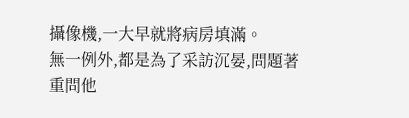攝像機,一大早就將病房填滿。
無一例外,都是為了采訪沉晏,問題著重問他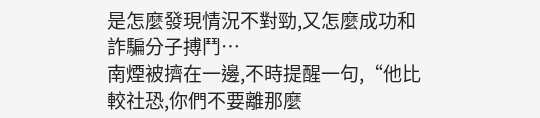是怎麼發現情況不對勁,又怎麼成功和詐騙分子搏鬥…
南煙被擠在一邊,不時提醒一句,“他比較社恐,你們不要離那麼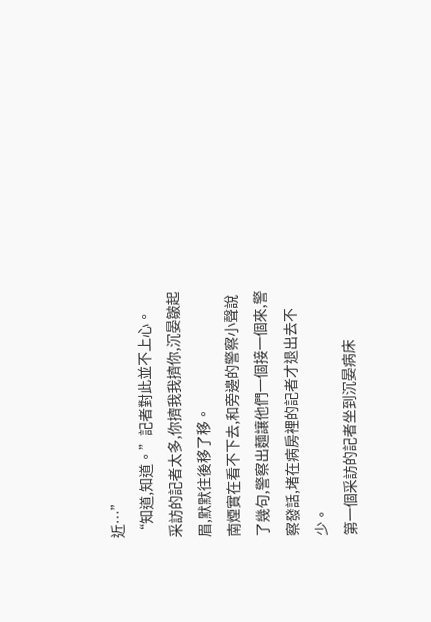近…”
“知道,知道。”記者對此並不上心。
采訪的記者太多,你擠我我擠你,沉晏皺起眉,默默往後移了移。
南煙實在看不下去,和旁邊的警察小聲說了幾句,警察出麵讓他們一個接一個來,警察發話,堵在病房裡的記者才退出去不少。
第一個采訪的記者坐到沉晏病床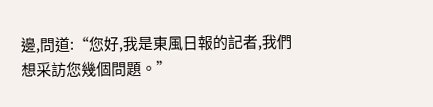邊,問道:“您好,我是東風日報的記者,我們想采訪您幾個問題。”